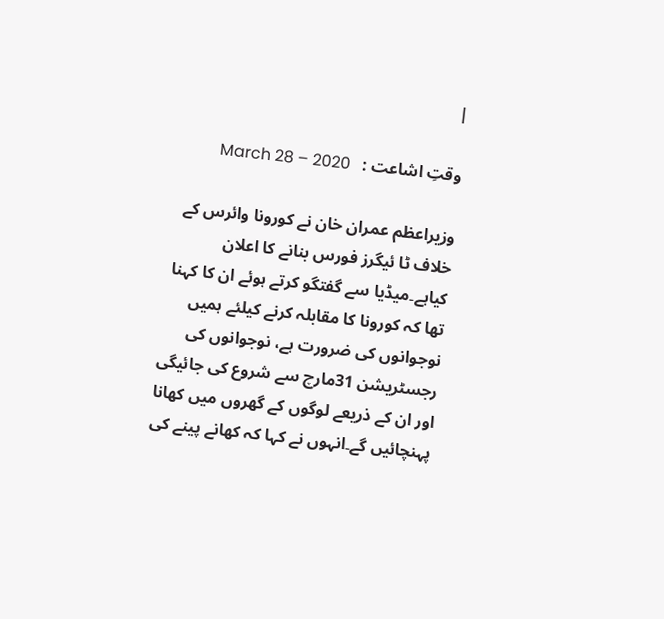|

وقتِ اشاعت :   March 28 – 2020

وزیراعظم عمران خان نے کورونا وائرس کے خلاف ٹا ئیگرز فورس بنانے کا اعلان کیاہے۔میڈیا سے گفتگو کرتے ہوئے ان کا کہنا تھا کہ کورونا کا مقابلہ کرنے کیلئے ہمیں نوجوانوں کی ضرورت ہے، نوجوانوں کی رجسٹریشن 31مارچ سے شروع کی جائیگی اور ان کے ذریعے لوگوں کے گھروں میں کھانا پہنچائیں گے۔انہوں نے کہا کہ کھانے پینے کی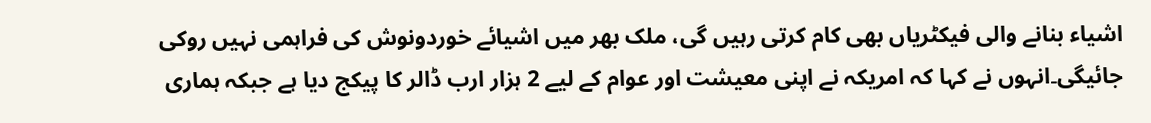اشیاء بنانے والی فیکٹریاں بھی کام کرتی رہیں گی، ملک بھر میں اشیائے خوردونوش کی فراہمی نہیں روکی جائیگی۔انہوں نے کہا کہ امریکہ نے اپنی معیشت اور عوام کے لیے 2 ہزار ارب ڈالر کا پیکج دیا ہے جبکہ ہماری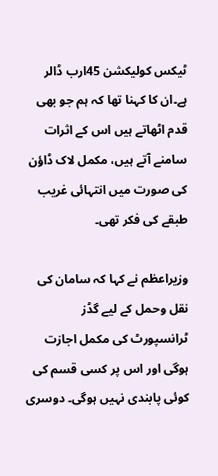ٹیکس کولیکشن 45ارب ڈالر ہے۔ان کا کہنا تھا کہ ہم جو بھی قدم اٹھاتے ہیں اس کے اثرات سامنے آتے ہیں، مکمل لاک ڈاؤن کی صورت میں انتہائی غریب طبقے کی فکر تھی۔

وزیراعظم نے کہا کہ سامان کی نقل وحمل کے لیے گڈز ٹرانسپورٹ کی مکمل اجازت ہوگی اور اس پر کسی قسم کی کوئی پابندی نہیں ہوگی۔ دوسری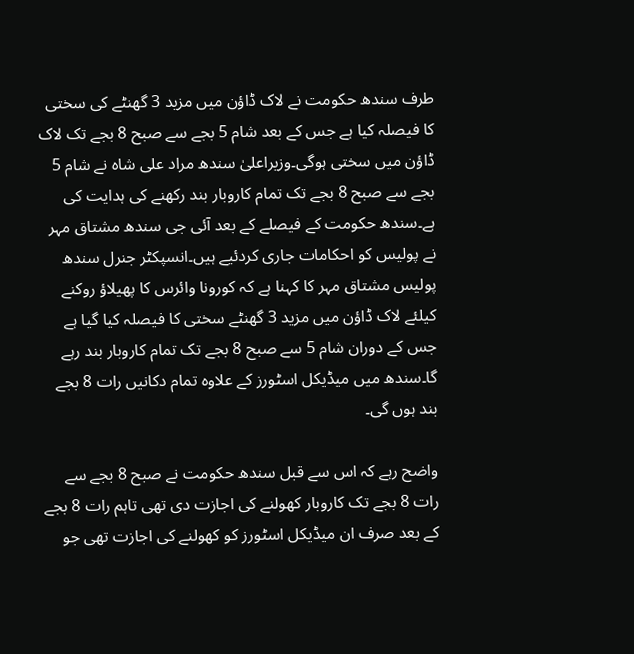طرف سندھ حکومت نے لاک ڈاؤن میں مزید 3 گھنٹے کی سختی کا فیصلہ کیا ہے جس کے بعد شام 5 بجے سے صبح 8 بجے تک لاک ڈاؤن میں سختی ہوگی۔وزیراعلیٰ سندھ مراد علی شاہ نے شام 5 بجے سے صبح 8 بجے تک تمام کاروبار بند رکھنے کی ہدایت کی ہے۔سندھ حکومت کے فیصلے کے بعد آئی جی سندھ مشتاق مہر نے پولیس کو احکامات جاری کردئیے ہیں۔انسپکٹر جنرل سندھ پولیس مشتاق مہر کا کہنا ہے کہ کورونا وائرس کا پھیلاؤ روکنے کیلئے لاک ڈاؤن میں مزید 3 گھنٹے سختی کا فیصلہ کیا گیا ہے جس کے دوران شام 5 سے صبح 8 بجے تک تمام کاروبار بند رہے گا۔سندھ میں میڈیکل اسٹورز کے علاوہ تمام دکانیں رات 8 بجے بند ہوں گی۔

واضح رہے کہ اس سے قبل سندھ حکومت نے صبح 8 بجے سے رات 8 بجے تک کاروبار کھولنے کی اجازت دی تھی تاہم رات 8 بجے کے بعد صرف ان میڈیکل اسٹورز کو کھولنے کی اجازت تھی جو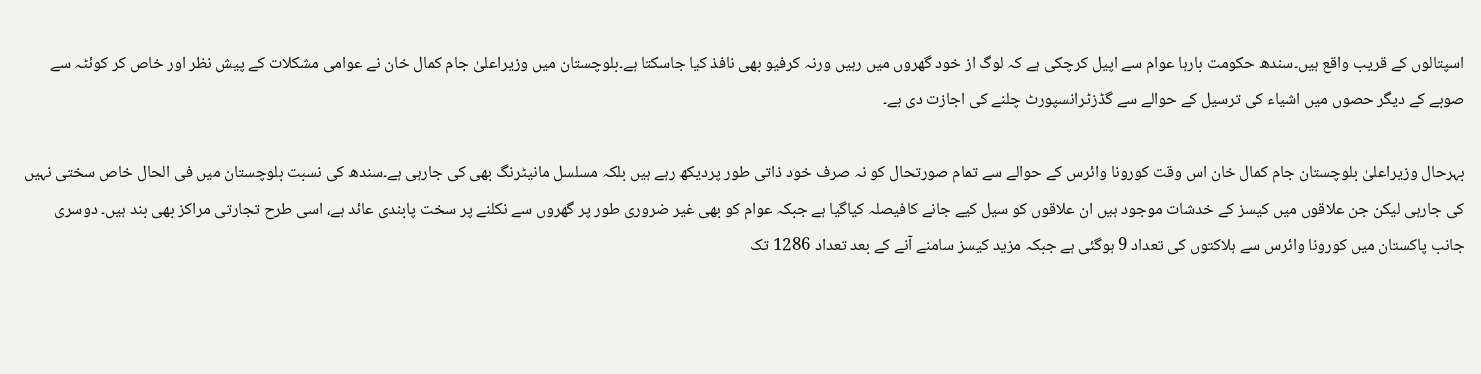اسپتالوں کے قریب واقع ہیں۔سندھ حکومت بارہا عوام سے اپیل کرچکی ہے کہ لوگ از خود گھروں میں رہیں ورنہ کرفیو بھی نافذ کیا جاسکتا ہے۔بلوچستان میں وزیراعلیٰ جام کمال خان نے عوامی مشکلات کے پیش نظر اور خاص کر کوئٹہ سے صوبے کے دیگر حصوں میں اشیاء کی ترسیل کے حوالے سے گڈزٹرانسپورٹ چلنے کی اجازت دی ہے۔

بہرحال وزیراعلیٰ بلوچستان جام کمال خان اس وقت کورونا وائرس کے حوالے سے تمام صورتحال کو نہ صرف خود ذاتی طور پردیکھ رہے ہیں بلکہ مسلسل مانیٹرنگ بھی کی جارہی ہے۔سندھ کی نسبت بلوچستان میں فی الحال خاص سختی نہیں کی جارہی لیکن جن علاقوں میں کیسز کے خدشات موجود ہیں ان علاقوں کو سیل کیے جانے کافیصلہ کیاگیا ہے جبکہ عوام کو بھی غیر ضروری طور پر گھروں سے نکلنے پر سخت پابندی عائد ہے، اسی طرح تجارتی مراکز بھی بند ہیں۔ دوسری جانب پاکستان میں کورونا وائرس سے ہلاکتوں کی تعداد 9 ہوگئی ہے جبکہ مزید کیسز سامنے آنے کے بعد تعداد 1286 تک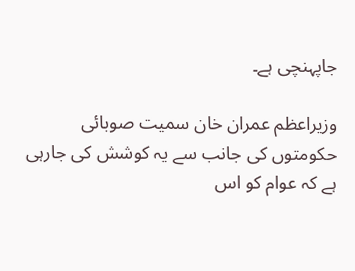جاپہنچی ہے۔

وزیراعظم عمران خان سمیت صوبائی حکومتوں کی جانب سے یہ کوشش کی جارہی ہے کہ عوام کو اس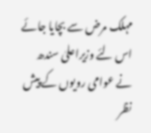مہلک مرض سے بچایا جائے اس لئے وزیراعلیٰ سندھ نے عوامی رویوں کے پیش نظر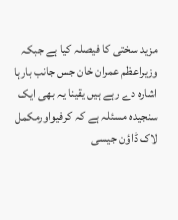مزید سختی کا فیصلہ کیا ہے جبکہ وزیراعظم عمران خان جس جانب بارہا اشارہ دے رہے ہیں یقینا یہ بھی ایک سنجیدہ مسئلہ ہے کہ کرفیواورمکمل لاک ڈاؤن جیسی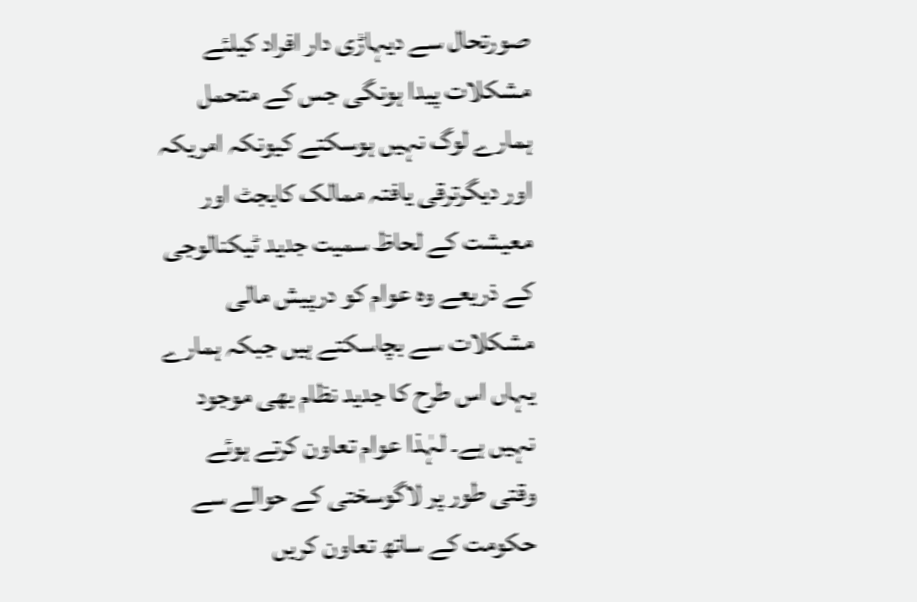صورتحال سے دیہاڑی دار افراد کیلئے مشکلات پیدا ہونگی جس کے متحمل ہمارے لوگ نہیں ہوسکتے کیونکہ امریکہ اور دیگرترقی یافتہ ممالک کابجٹ اور معیشت کے لحاظ سمیت جدید ٹیکنالوجی کے ذریعے وہ عوام کو درپیش مالی مشکلات سے بچاسکتے ہیں جبکہ ہمارے یہاں اس طرح کا جدید نظام بھی موجود نہیں ہے۔ لہٰذا عوام تعاون کرتے ہوئے وقتی طور پر لاگوسختی کے حوالے سے حکومت کے ساتھ تعاون کریں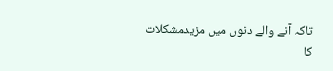تاکہ آنے والے دنوں میں مزیدمشکلات کا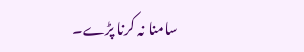سامنا نہ کرنا پڑے۔